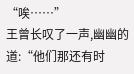“唉……”
王曾长叹了一声,幽幽的道:“他们那还有时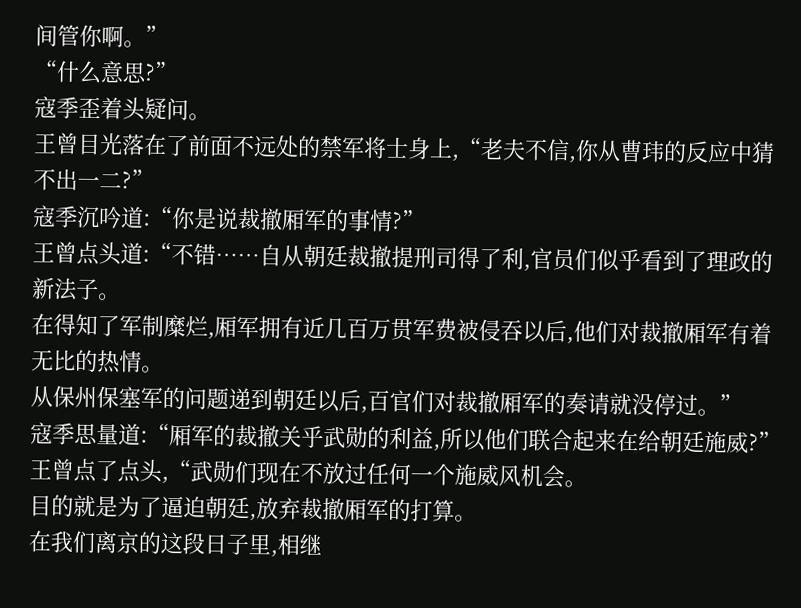间管你啊。”
“什么意思?”
寇季歪着头疑问。
王曾目光落在了前面不远处的禁军将士身上,“老夫不信,你从曹玮的反应中猜不出一二?”
寇季沉吟道:“你是说裁撤厢军的事情?”
王曾点头道:“不错……自从朝廷裁撤提刑司得了利,官员们似乎看到了理政的新法子。
在得知了军制糜烂,厢军拥有近几百万贯军费被侵吞以后,他们对裁撤厢军有着无比的热情。
从保州保塞军的问题递到朝廷以后,百官们对裁撤厢军的奏请就没停过。”
寇季思量道:“厢军的裁撤关乎武勋的利益,所以他们联合起来在给朝廷施威?”
王曾点了点头,“武勋们现在不放过任何一个施威风机会。
目的就是为了逼迫朝廷,放弃裁撤厢军的打算。
在我们离京的这段日子里,相继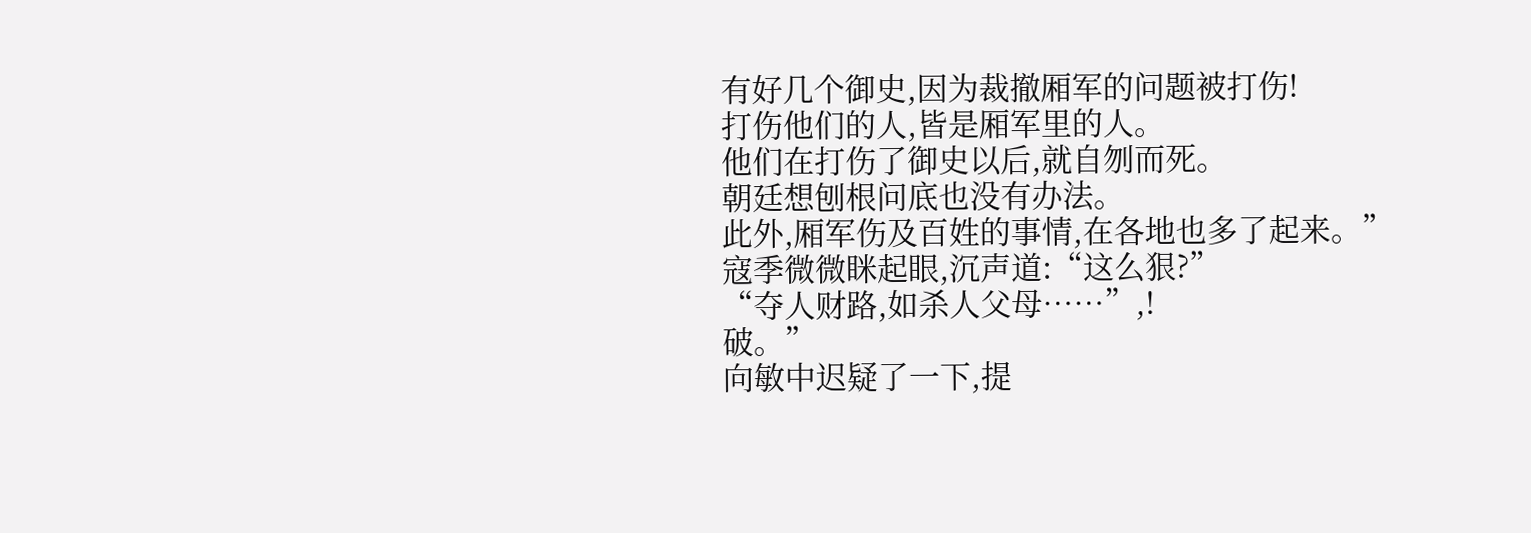有好几个御史,因为裁撤厢军的问题被打伤!
打伤他们的人,皆是厢军里的人。
他们在打伤了御史以后,就自刎而死。
朝廷想刨根问底也没有办法。
此外,厢军伤及百姓的事情,在各地也多了起来。”
寇季微微眯起眼,沉声道:“这么狠?”
“夺人财路,如杀人父母……”,!
破。”
向敏中迟疑了一下,提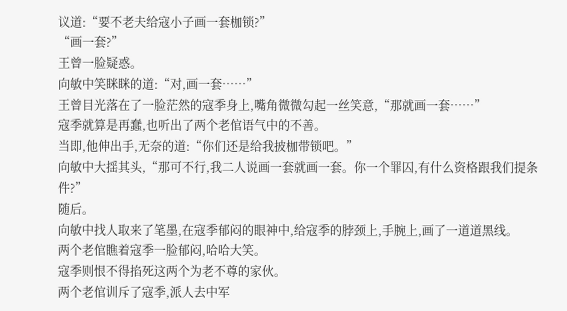议道:“要不老夫给寇小子画一套枷锁?”
“画一套?”
王曾一脸疑惑。
向敏中笑眯眯的道:“对,画一套……”
王曾目光落在了一脸茫然的寇季身上,嘴角微微勾起一丝笑意,“那就画一套……”
寇季就算是再蠢,也听出了两个老倌语气中的不善。
当即,他伸出手,无奈的道:“你们还是给我披枷带锁吧。”
向敏中大揺其头,“那可不行,我二人说画一套就画一套。你一个罪囚,有什么资格跟我们提条件?”
随后。
向敏中找人取来了笔墨,在寇季郁闷的眼神中,给寇季的脖颈上,手腕上,画了一道道黑线。
两个老倌瞧着寇季一脸郁闷,哈哈大笑。
寇季则恨不得掐死这两个为老不尊的家伙。
两个老倌训斥了寇季,派人去中军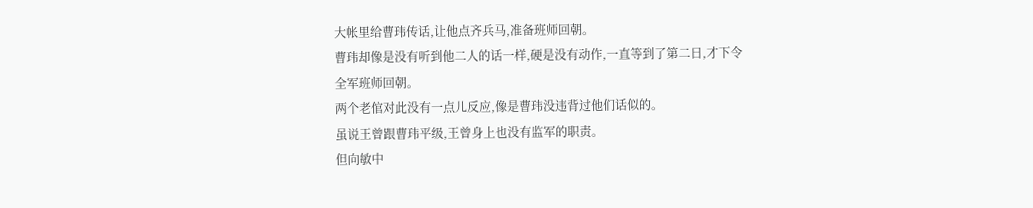大帐里给曹玮传话,让他点齐兵马,准备班师回朝。
曹玮却像是没有听到他二人的话一样,硬是没有动作,一直等到了第二日,才下令全军班师回朝。
两个老倌对此没有一点儿反应,像是曹玮没违背过他们话似的。
虽说王曾跟曹玮平级,王曾身上也没有监军的职责。
但向敏中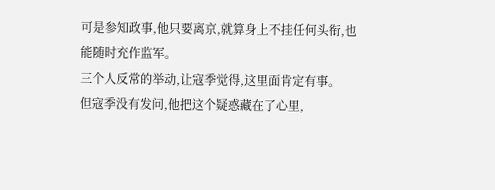可是参知政事,他只要离京,就算身上不挂任何头衔,也能随时充作监军。
三个人反常的举动,让寇季觉得,这里面肯定有事。
但寇季没有发问,他把这个疑惑藏在了心里,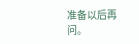准备以后再问。